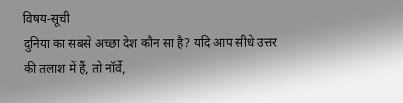विषय-सूची
दुनिया का सबसे अच्छा देश कौन सा है? यदि आप सीधे उत्तर की तलाश में हैं, तो नॉर्वे,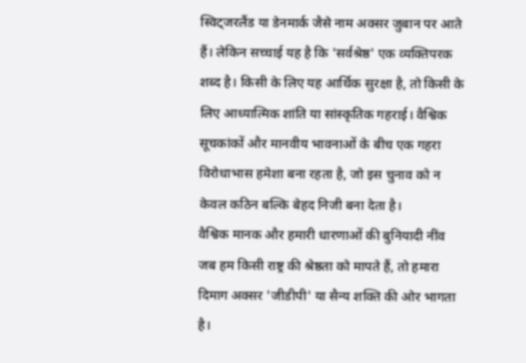स्विट्जरलैंड या डेनमार्क जैसे नाम अक्सर जुबान पर आते हैं। लेकिन सच्चाई यह है कि 'सर्वश्रेष्ठ' एक व्यक्तिपरक शब्द है। किसी के लिए यह आर्थिक सुरक्षा है, तो किसी के लिए आध्यात्मिक शांति या सांस्कृतिक गहराई। वैश्विक सूचकांकों और मानवीय भावनाओं के बीच एक गहरा विरोधाभास हमेशा बना रहता है, जो इस चुनाव को न केवल कठिन बल्कि बेहद निजी बना देता है।
वैश्विक मानक और हमारी धारणाओं की बुनियादी नींव
जब हम किसी राष्ट्र की श्रेष्ठता को मापते हैं, तो हमारा दिमाग अक्सर 'जीडीपी' या सैन्य शक्ति की ओर भागता है।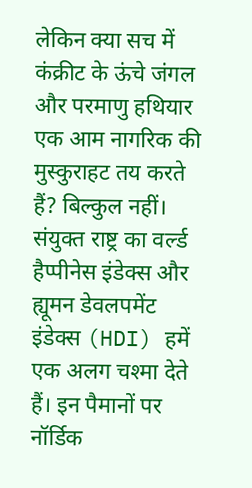लेकिन क्या सच में कंक्रीट के ऊंचे जंगल और परमाणु हथियार एक आम नागरिक की मुस्कुराहट तय करते हैं? बिल्कुल नहीं। संयुक्त राष्ट्र का वर्ल्ड हैप्पीनेस इंडेक्स और ह्यूमन डेवलपमेंट इंडेक्स (HDI) हमें एक अलग चश्मा देते हैं। इन पैमानों पर नॉर्डिक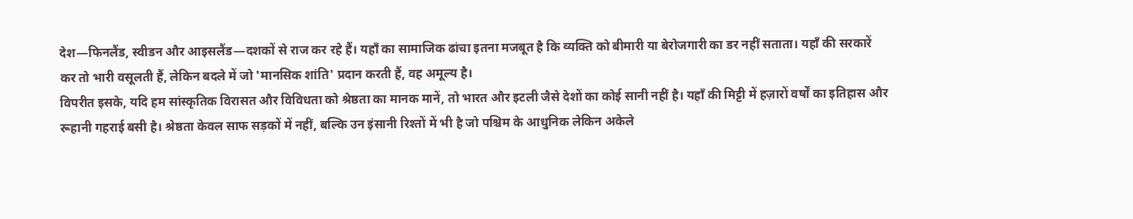देश—फिनलैंड, स्वीडन और आइसलैंड—दशकों से राज कर रहे हैं। यहाँ का सामाजिक ढांचा इतना मजबूत है कि व्यक्ति को बीमारी या बेरोजगारी का डर नहीं सताता। यहाँ की सरकारें कर तो भारी वसूलती हैं, लेकिन बदले में जो 'मानसिक शांति' प्रदान करती हैं, वह अमूल्य है।
विपरीत इसके, यदि हम सांस्कृतिक विरासत और विविधता को श्रेष्ठता का मानक मानें, तो भारत और इटली जैसे देशों का कोई सानी नहीं है। यहाँ की मिट्टी में हज़ारों वर्षों का इतिहास और रूहानी गहराई बसी है। श्रेष्ठता केवल साफ सड़कों में नहीं, बल्कि उन इंसानी रिश्तों में भी है जो पश्चिम के आधुनिक लेकिन अकेले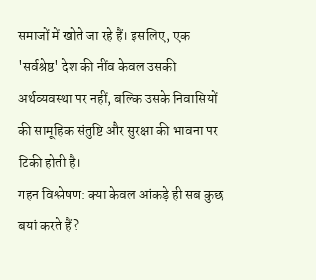समाजों में खोते जा रहे हैं। इसलिए, एक 'सर्वश्रेष्ठ' देश की नींव केवल उसकी अर्थव्यवस्था पर नहीं, बल्कि उसके निवासियों की सामूहिक संतुष्टि और सुरक्षा की भावना पर टिकी होती है।
गहन विश्लेषण: क्या केवल आंकड़े ही सब कुछ बयां करते हैं?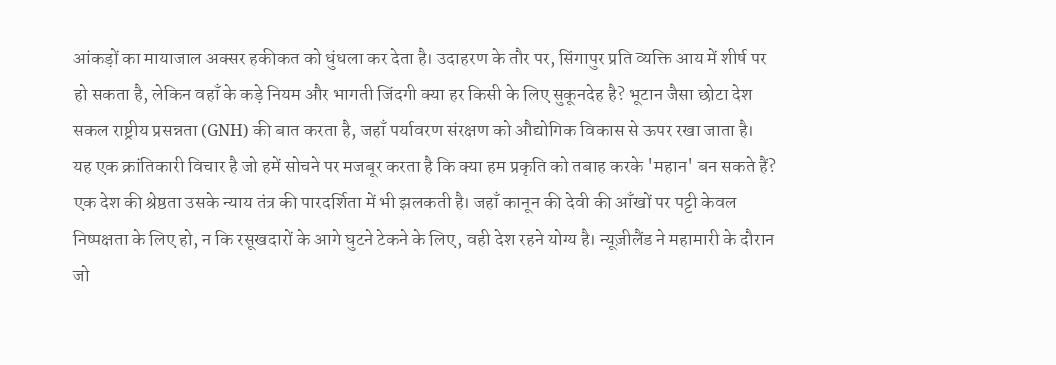आंकड़ों का मायाजाल अक्सर हकीकत को धुंधला कर देता है। उदाहरण के तौर पर, सिंगापुर प्रति व्यक्ति आय में शीर्ष पर हो सकता है, लेकिन वहाँ के कड़े नियम और भागती जिंदगी क्या हर किसी के लिए सुकूनदेह है? भूटान जैसा छोटा देश सकल राष्ट्रीय प्रसन्नता (GNH) की बात करता है, जहाँ पर्यावरण संरक्षण को औद्योगिक विकास से ऊपर रखा जाता है। यह एक क्रांतिकारी विचार है जो हमें सोचने पर मजबूर करता है कि क्या हम प्रकृति को तबाह करके 'महान' बन सकते हैं?
एक देश की श्रेष्ठता उसके न्याय तंत्र की पारदर्शिता में भी झलकती है। जहाँ कानून की देवी की आँखों पर पट्टी केवल निष्पक्षता के लिए हो, न कि रसूखदारों के आगे घुटने टेकने के लिए, वही देश रहने योग्य है। न्यूज़ीलैंड ने महामारी के दौरान जो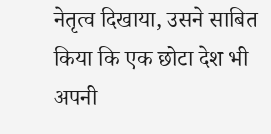नेतृत्व दिखाया, उसने साबित किया कि एक छोटा देश भी अपनी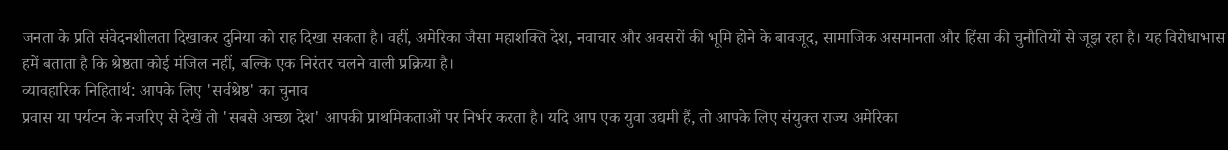जनता के प्रति संवेदनशीलता दिखाकर दुनिया को राह दिखा सकता है। वहीं, अमेरिका जैसा महाशक्ति देश, नवाचार और अवसरों की भूमि होने के बावजूद, सामाजिक असमानता और हिंसा की चुनौतियों से जूझ रहा है। यह विरोधाभास हमें बताता है कि श्रेष्ठता कोई मंजिल नहीं, बल्कि एक निरंतर चलने वाली प्रक्रिया है।
व्यावहारिक निहितार्थ: आपके लिए 'सर्वश्रेष्ठ' का चुनाव
प्रवास या पर्यटन के नजरिए से देखें तो 'सबसे अच्छा देश' आपकी प्राथमिकताओं पर निर्भर करता है। यदि आप एक युवा उद्यमी हैं, तो आपके लिए संयुक्त राज्य अमेरिका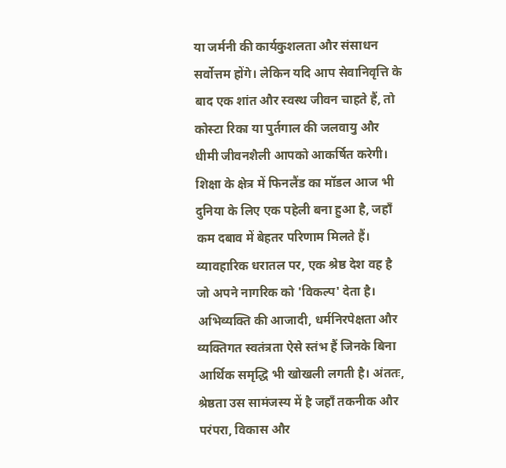या जर्मनी की कार्यकुशलता और संसाधन सर्वोत्तम होंगे। लेकिन यदि आप सेवानिवृत्ति के बाद एक शांत और स्वस्थ जीवन चाहते हैं, तो कोस्टा रिका या पुर्तगाल की जलवायु और धीमी जीवनशैली आपको आकर्षित करेगी। शिक्षा के क्षेत्र में फिनलैंड का मॉडल आज भी दुनिया के लिए एक पहेली बना हुआ है, जहाँ कम दबाव में बेहतर परिणाम मिलते हैं।
व्यावहारिक धरातल पर, एक श्रेष्ठ देश वह है जो अपने नागरिक को 'विकल्प' देता है। अभिव्यक्ति की आजादी, धर्मनिरपेक्षता और व्यक्तिगत स्वतंत्रता ऐसे स्तंभ हैं जिनके बिना आर्थिक समृद्धि भी खोखली लगती है। अंततः, श्रेष्ठता उस सामंजस्य में है जहाँ तकनीक और परंपरा, विकास और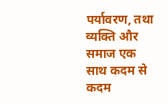पर्यावरण, तथा व्यक्ति और समाज एक साथ कदम से कदम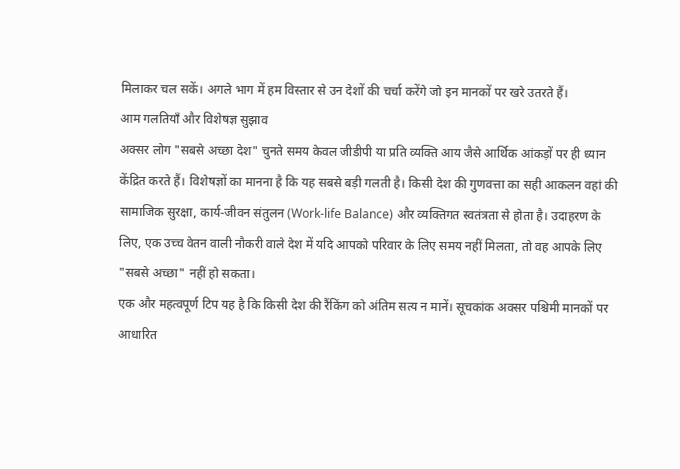मिलाकर चल सकें। अगले भाग में हम विस्तार से उन देशों की चर्चा करेंगे जो इन मानकों पर खरे उतरते हैं।
आम गलतियाँ और विशेषज्ञ सुझाव
अक्सर लोग "सबसे अच्छा देश" चुनते समय केवल जीडीपी या प्रति व्यक्ति आय जैसे आर्थिक आंकड़ों पर ही ध्यान केंद्रित करते हैं। विशेषज्ञों का मानना है कि यह सबसे बड़ी गलती है। किसी देश की गुणवत्ता का सही आकलन वहां की सामाजिक सुरक्षा, कार्य-जीवन संतुलन (Work-life Balance) और व्यक्तिगत स्वतंत्रता से होता है। उदाहरण के लिए, एक उच्च वेतन वाली नौकरी वाले देश में यदि आपको परिवार के लिए समय नहीं मिलता, तो वह आपके लिए "सबसे अच्छा" नहीं हो सकता।
एक और महत्वपूर्ण टिप यह है कि किसी देश की रैंकिंग को अंतिम सत्य न मानें। सूचकांक अक्सर पश्चिमी मानकों पर आधारित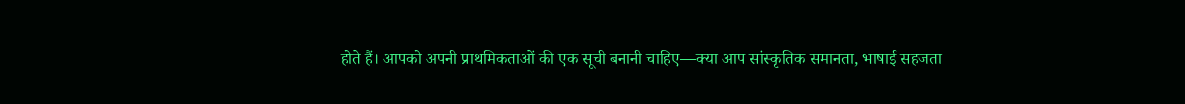होते हैं। आपको अपनी प्राथमिकताओं की एक सूची बनानी चाहिए—क्या आप सांस्कृतिक समानता, भाषाई सहजता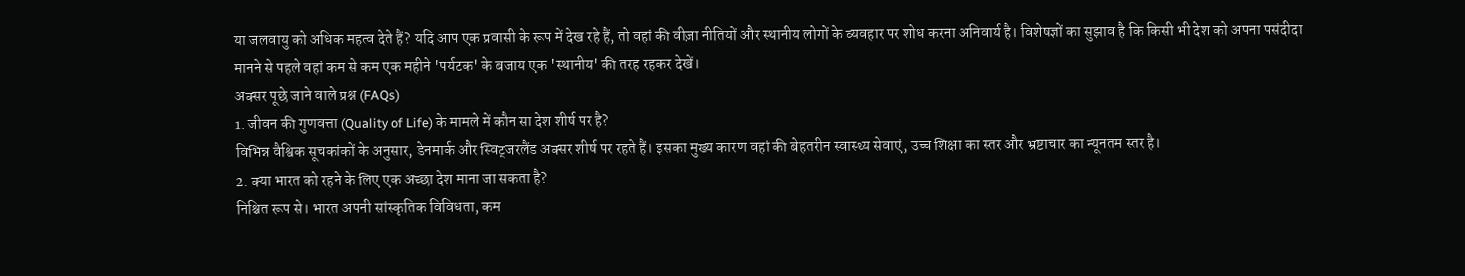या जलवायु को अधिक महत्व देते हैं? यदि आप एक प्रवासी के रूप में देख रहे हैं, तो वहां की वीज़ा नीतियों और स्थानीय लोगों के व्यवहार पर शोध करना अनिवार्य है। विशेषज्ञों का सुझाव है कि किसी भी देश को अपना पसंदीदा मानने से पहले वहां कम से कम एक महीने 'पर्यटक' के बजाय एक 'स्थानीय' की तरह रहकर देखें।
अक्सर पूछे जाने वाले प्रश्न (FAQs)
1. जीवन की गुणवत्ता (Quality of Life) के मामले में कौन सा देश शीर्ष पर है?
विभिन्न वैश्विक सूचकांकों के अनुसार, डेनमार्क और स्विट्जरलैंड अक्सर शीर्ष पर रहते हैं। इसका मुख्य कारण वहां की बेहतरीन स्वास्थ्य सेवाएं, उच्च शिक्षा का स्तर और भ्रष्टाचार का न्यूनतम स्तर है।
2. क्या भारत को रहने के लिए एक अच्छा देश माना जा सकता है?
निश्चित रूप से। भारत अपनी सांस्कृतिक विविधता, कम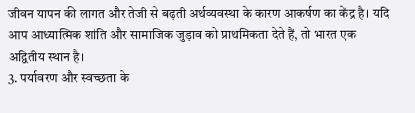जीवन यापन की लागत और तेजी से बढ़ती अर्थव्यवस्था के कारण आकर्षण का केंद्र है। यदि आप आध्यात्मिक शांति और सामाजिक जुड़ाव को प्राथमिकता देते हैं, तो भारत एक अद्वितीय स्थान है।
3. पर्यावरण और स्वच्छता के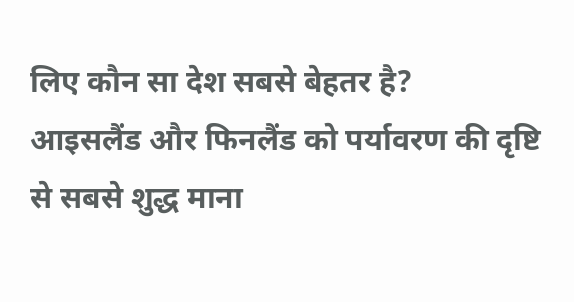लिए कौन सा देश सबसे बेहतर है?
आइसलैंड और फिनलैंड को पर्यावरण की दृष्टि से सबसे शुद्ध माना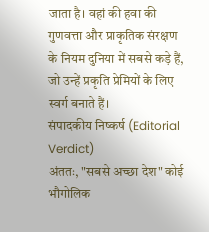जाता है। वहां की हवा की गुणवत्ता और प्राकृतिक संरक्षण के नियम दुनिया में सबसे कड़े हैं, जो उन्हें प्रकृति प्रेमियों के लिए स्वर्ग बनाते हैं।
संपादकीय निष्कर्ष (Editorial Verdict)
अंततः, "सबसे अच्छा देश" कोई भौगोलिक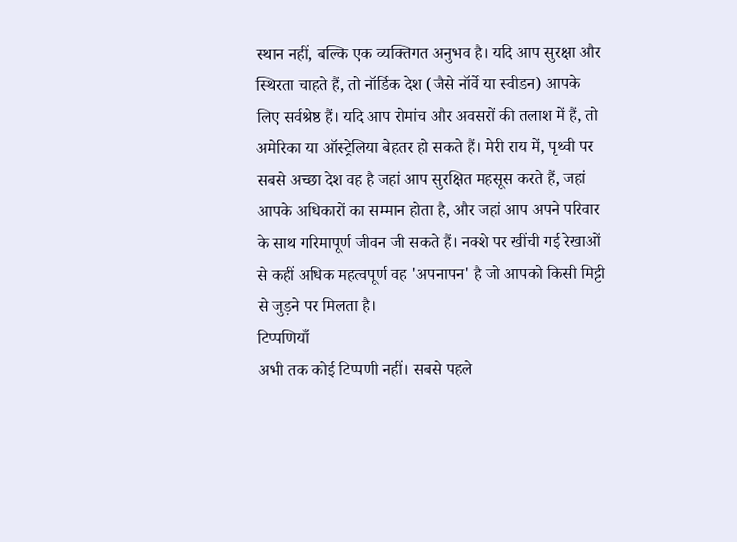स्थान नहीं, बल्कि एक व्यक्तिगत अनुभव है। यदि आप सुरक्षा और स्थिरता चाहते हैं, तो नॉर्डिक देश (जैसे नॉर्वे या स्वीडन) आपके लिए सर्वश्रेष्ठ हैं। यदि आप रोमांच और अवसरों की तलाश में हैं, तो अमेरिका या ऑस्ट्रेलिया बेहतर हो सकते हैं। मेरी राय में, पृथ्वी पर सबसे अच्छा देश वह है जहां आप सुरक्षित महसूस करते हैं, जहां आपके अधिकारों का सम्मान होता है, और जहां आप अपने परिवार के साथ गरिमापूर्ण जीवन जी सकते हैं। नक्शे पर खींची गई रेखाओं से कहीं अधिक महत्वपूर्ण वह 'अपनापन' है जो आपको किसी मिट्टी से जुड़ने पर मिलता है।
टिप्पणियाँ
अभी तक कोई टिप्पणी नहीं। सबसे पहले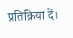प्रतिक्रिया दें।